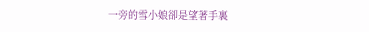一旁的雪小娘卻是望著手裏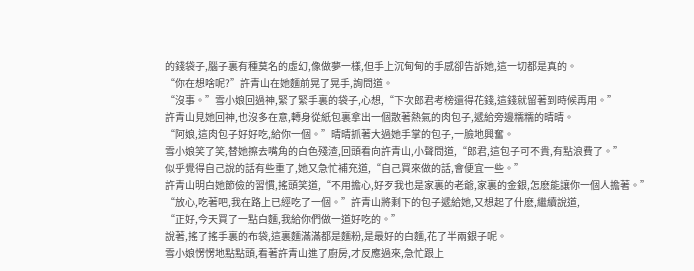的錢袋子,腦子裏有種莫名的虛幻,像做夢一樣,但手上沉甸甸的手感卻告訴她,這一切都是真的。
“你在想啥呢?”許青山在她麵前晃了晃手,詢問道。
“沒事。”雪小娘回過神,緊了緊手裏的袋子,心想,“下次郎君考榜還得花錢,這錢就留著到時候再用。”
許青山見她回神,也沒多在意,轉身從紙包裏拿出一個散著熱氣的肉包子,遞給旁邊糯糯的晴晴。
“阿娘,這肉包子好好吃,給你一個。”晴晴抓著大過她手掌的包子,一臉地興奮。
雪小娘笑了笑,替她擦去嘴角的白色殘渣,回頭看向許青山,小聲問道,“郎君,這包子可不貴,有點浪費了。”
似乎覺得自己說的話有些重了,她又急忙補充道,“自己買來做的話,會便宜一些。”
許青山明白她節儉的習慣,搖頭笑道,“不用擔心,好歹我也是家裏的老爺,家裏的金銀,怎麽能讓你一個人擔著。”
“放心,吃著吧,我在路上已經吃了一個。”許青山將剩下的包子遞給她,又想起了什麽,繼續說道,
“正好,今天買了一點白麵,我給你們做一道好吃的。”
說著,搖了搖手裏的布袋,這裏麵滿滿都是麵粉,是最好的白麵,花了半兩銀子呢。
雪小娘愣愣地點點頭,看著許青山進了廚房,才反應過來,急忙跟上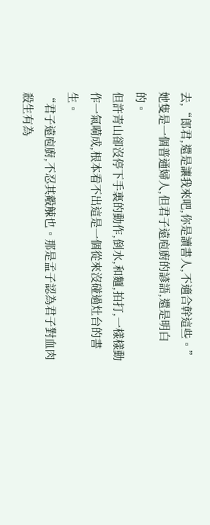去,“郎君,還是讓我來吧,你是讀書人,不適合幹這些。”
她隻是一個普通婦人,但君子遠庖廚的諺語,還是明白的。
但許青山卻沒停下手裏的動作,倒水,和麵,拍打,一樣樣動作一氣嗬成,根本看不出這是一個從來沒碰過灶台的書生。
“君子遠庖廚,不忍其觳觫也。那是孟子認為君子對血肉殺生有為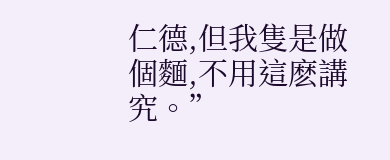仁德,但我隻是做個麵,不用這麽講究。”